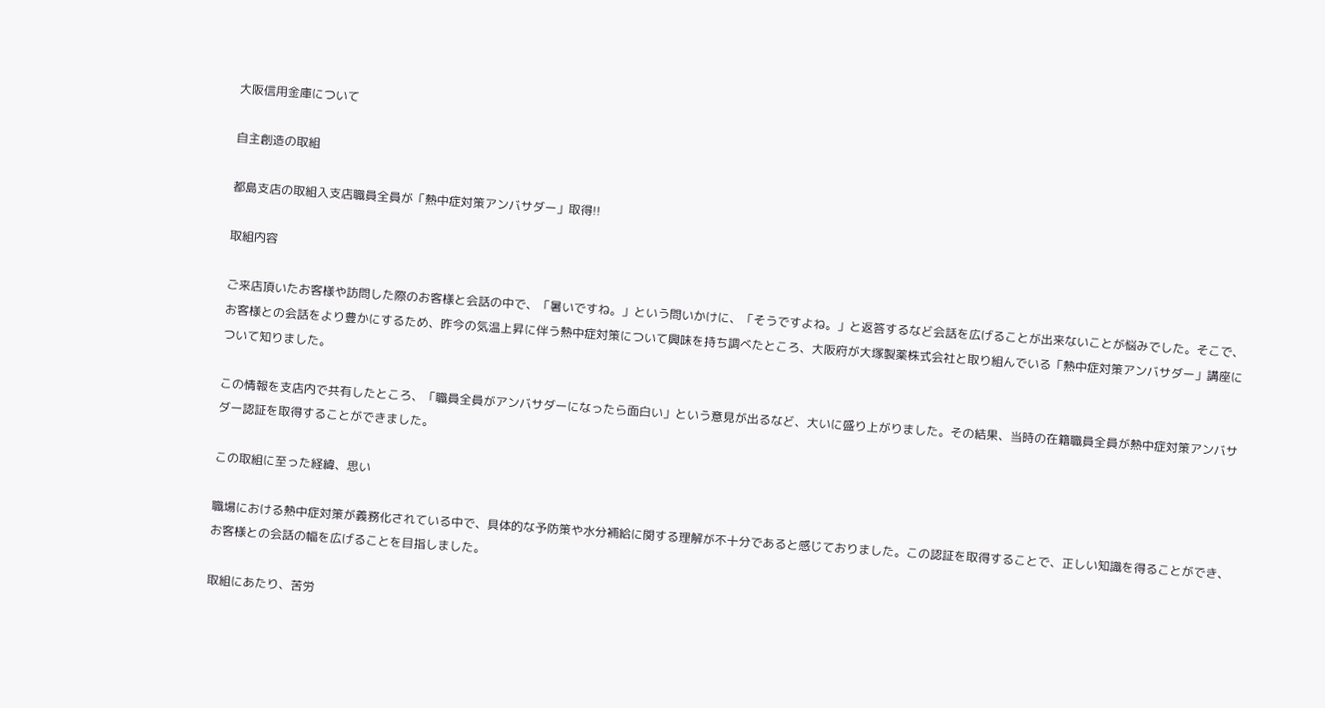大阪信用金庫について

自主創造の取組

都島支店の取組入支店職員全員が「熱中症対策アンバサダー」取得!!

取組内容

ご来店頂いたお客様や訪問した際のお客様と会話の中で、「暑いですね。」という問いかけに、「そうですよね。」と返答するなど会話を広げることが出来ないことが悩みでした。そこで、お客様との会話をより豊かにするため、昨今の気温上昇に伴う熱中症対策について興味を持ち調べたところ、大阪府が大塚製薬株式会社と取り組んでいる「熱中症対策アンバサダー」講座について知りました。

この情報を支店内で共有したところ、「職員全員がアンバサダーになったら面白い」という意見が出るなど、大いに盛り上がりました。その結果、当時の在籍職員全員が熱中症対策アンバサダー認証を取得することができました。

この取組に至った経緯、思い

職場における熱中症対策が義務化されている中で、具体的な予防策や水分補給に関する理解が不十分であると感じておりました。この認証を取得することで、正しい知識を得ることができ、お客様との会話の幅を広げることを目指しました。

取組にあたり、苦労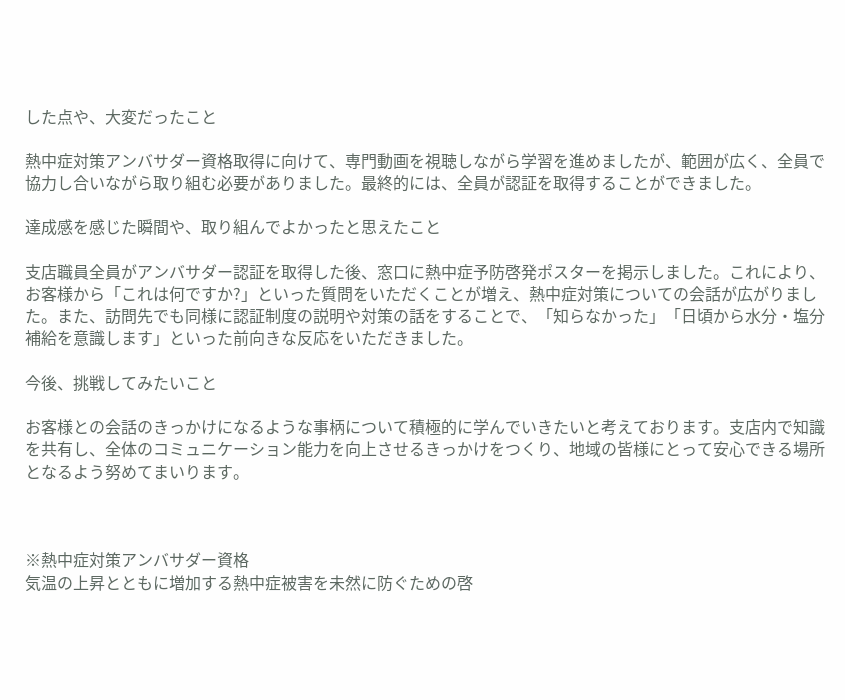した点や、大変だったこと

熱中症対策アンバサダー資格取得に向けて、専門動画を視聴しながら学習を進めましたが、範囲が広く、全員で協力し合いながら取り組む必要がありました。最終的には、全員が認証を取得することができました。

達成感を感じた瞬間や、取り組んでよかったと思えたこと

支店職員全員がアンバサダー認証を取得した後、窓口に熱中症予防啓発ポスターを掲示しました。これにより、お客様から「これは何ですか?」といった質問をいただくことが増え、熱中症対策についての会話が広がりました。また、訪問先でも同様に認証制度の説明や対策の話をすることで、「知らなかった」「日頃から水分・塩分補給を意識します」といった前向きな反応をいただきました。

今後、挑戦してみたいこと

お客様との会話のきっかけになるような事柄について積極的に学んでいきたいと考えております。支店内で知識を共有し、全体のコミュニケーション能力を向上させるきっかけをつくり、地域の皆様にとって安心できる場所となるよう努めてまいります。



※熱中症対策アンバサダー資格
気温の上昇とともに増加する熱中症被害を未然に防ぐための啓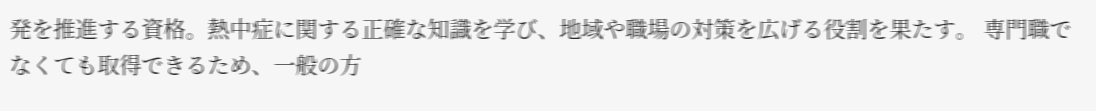発を推進する資格。熱中症に関する正確な知識を学び、地域や職場の対策を広げる役割を果たす。 専門職でなくても取得できるため、一般の方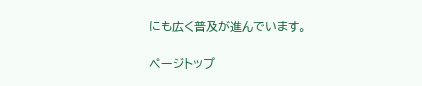にも広く普及が進んでいます。

ページトップ